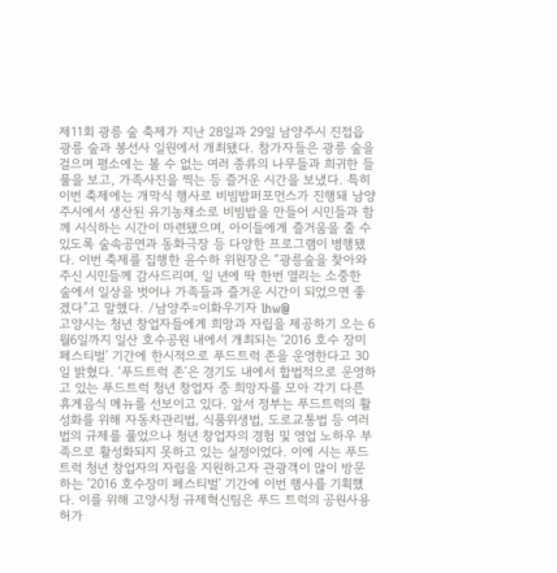제11회 광릉 숲 축제가 지난 28일과 29일 남양주시 진접읍 광릉 숲과 봉선사 일원에서 개최됐다. 참가자들은 광릉 숲을 걸으며 평소에는 볼 수 없는 여러 종류의 나무들과 희귀한 들풀을 보고, 가족사진을 찍는 등 즐거운 시간을 보냈다. 특히 이번 축제에는 개막식 행사로 비빔밥퍼포먼스가 진행돼 남양주시에서 생산된 유기농채소로 비빔밥을 만들어 시민들과 함께 시식하는 시간이 마련됐으며, 아이들에게 즐거움을 줄 수 있도록 숲속공연과 동화극장 등 다양한 프로그램이 병행됐다. 이번 축제를 집행한 윤수하 위원장은 “광릉숲을 찾아와 주신 시민들께 감사드리며, 일 년에 딱 한번 열리는 소중한 숲에서 일상을 벗어나 가족들과 즐거운 시간이 되었으면 좋겠다”고 말했다. /남양주=이화우기자 lhw@
고양시는 청년 창업자들에게 희망과 자립을 제공하기 오는 6월6일까지 일산 호수공원 내에서 개최되는 ‘2016 호수 장미페스티벌’ 기간에 한시적으로 푸드트럭 존을 운영한다고 30일 밝혔다. ‘푸드트럭 존’은 경기도 내에서 합법적으로 운영하고 있는 푸드트럭 청년 창업자 중 희망자를 모아 각기 다른 휴게음식 메뉴를 선보이고 있다. 앞서 정부는 푸드트럭의 활성화를 위해 자동차관리법, 식품위생법, 도로교통법 등 여러 법의 규제를 풀었으나 청년 창업자의 경험 및 영업 노하우 부족으로 활성화되지 못하고 있는 실정이었다. 이에 시는 푸드 트럭 청년 창업자의 자립을 지원하고자 관광객이 많이 방문하는 ‘2016 호수장미 페스티벌’ 기간에 이번 행사를 기획했다. 이를 위해 고양시청 규제혁신팀은 푸드 트럭의 공원사용허가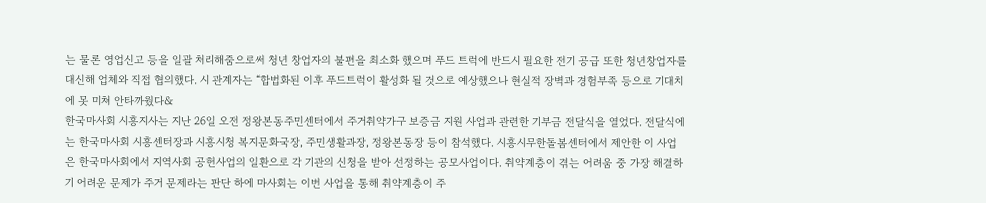는 물론 영업신고 등을 일괄 처리해줌으로써 청년 창업자의 불편을 최소화 했으며 푸드 트럭에 반드시 필요한 전기 공급 또한 청년창업자를 대신해 업체와 직접 협의했다. 시 관계자는 “합법화된 이후 푸드트럭이 활성화 될 것으로 예상했으나 현실적 장벽과 경험부족 등으로 기대치에 못 미쳐 안타까웠다&
한국마사회 시흥지사는 지난 26일 오전 정왕본동주민센터에서 주거취약가구 보증금 지원 사업과 관련한 기부금 전달식을 열었다. 전달식에는 한국마사회 시흥센터장과 시흥시청 복지문화국장, 주민생활과장, 정왕본동장 등이 참석했다. 시흥시무한돌봄센터에서 제안한 이 사업은 한국마사회에서 지역사회 공헌사업의 일환으로 각 기관의 신청을 받아 선정하는 공모사업이다. 취약계층이 겪는 어려움 중 가장 해결하기 어려운 문제가 주거 문제라는 판단 하에 마사회는 이번 사업을 통해 취약계층이 주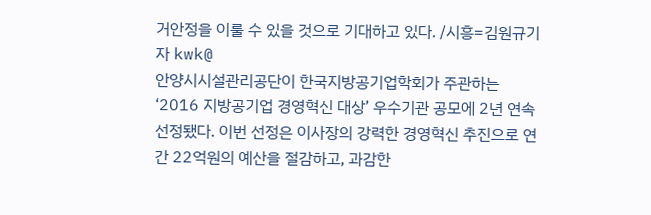거안정을 이룰 수 있을 것으로 기대하고 있다. /시흥=김원규기자 kwk@
안양시시설관리공단이 한국지방공기업학회가 주관하는 ‘2016 지방공기업 경영혁신 대상’ 우수기관 공모에 2년 연속 선정됐다. 이번 선정은 이사장의 강력한 경영혁신 추진으로 연간 22억원의 예산을 절감하고, 과감한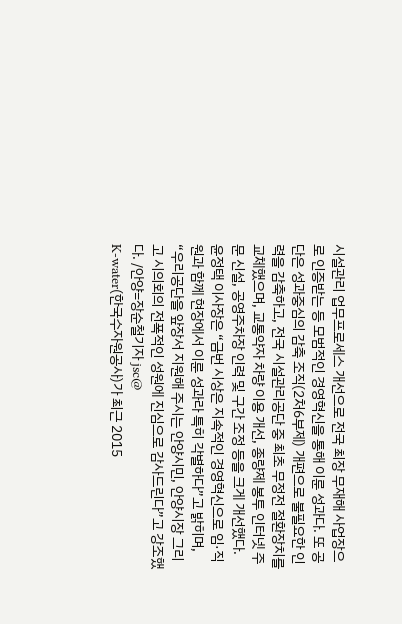시설관리 업무프로세스 개선으로 전국 최장 무재해 사업장으로 인증받는 등 모범적인 경영혁신을 통해 이룬 성과다. 또 공단은 성과중심의 감축 조직(2처6부제) 개편으로 불필요한 인력을 감축하고, 전국 시설관리공단 중 최초 무정전 절환장치를 교체했으며, 교통약자 차량 이용 개선, 종량제 봉투 인터넷 주문 신설, 공영주차장 인력 및 구간 조정 등을 크게 개선했다. 윤정택 이사장은 “금번 시상은 지속적인 경영혁신으로 임·직원과 함께 현장에서 이룬 성과라 특히 각별하다”고 밝히며, “우리공단을 앞장서 지원해 주시는 안양시민, 안양시장 그리고 시의회의 전폭적인 성원에 진심으로 감사드린다”고 강조했다. /안양=장순철기자 jsc@
K-water(한국수자원공사)가 최근 2015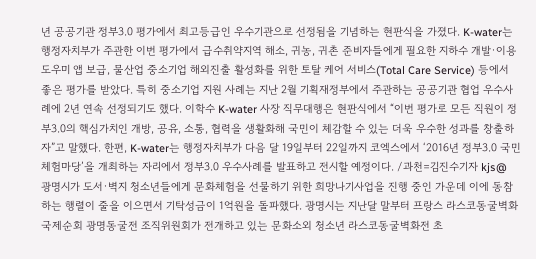년 공공기관 정부3.0 평가에서 최고등급인 우수기관으로 선정됨을 기념하는 현판식을 가졌다. K-water는 행정자치부가 주관한 이번 평가에서 급수취약지역 해소, 귀농, 귀촌 준비자들에게 필요한 지하수 개발·이용 도우미 앱 보급, 물산업 중소기업 해외진출 활성화를 위한 토탈 케어 서비스(Total Care Service) 등에서 좋은 평가를 받았다. 특히 중소기업 지원 사례는 지난 2월 기획재정부에서 주관하는 공공기관 협업 우수사례에 2년 연속 선정되기도 했다. 이학수 K-water 사장 직무대행은 현판식에서 “이번 평가로 모든 직원이 정부3.0의 핵심가치인 개방, 공유, 소통, 협력을 생활화해 국민이 체감할 수 있는 더욱 우수한 성과를 창출하자”고 말했다. 한편, K-water는 행정자치부가 다음 달 19일부터 22일까지 코엑스에서 ‘2016년 정부3.0 국민체험마당’을 개최하는 자리에서 정부3.0 우수사례를 발표하고 전시할 예정이다. /과천=김진수기자 kjs@
광명시가 도서·벽지 청소년들에게 문화체험을 선물하기 위한 희망나기사업을 진행 중인 가운데 이에 동참하는 행렬이 줄을 이으면서 기탁성금이 1억원을 돌파했다. 광명시는 지난달 말부터 프랑스 라스코동굴벽화 국제순회 광명동굴전 조직위원회가 전개하고 있는 문화소외 청소년 라스코동굴벽화전 초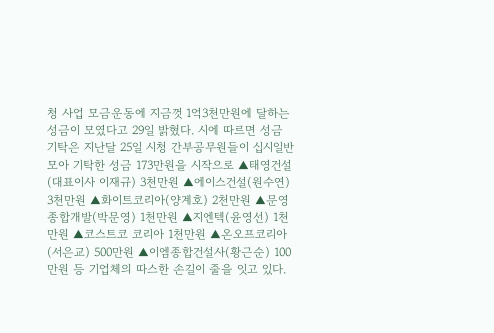청 사업 모금운동에 지금껏 1억3천만원에 달하는 성금이 모였다고 29일 밝혔다. 시에 따르면 성금 기탁은 지난달 25일 시청 간부공무원들이 십시일반 모아 기탁한 성금 173만원을 시작으로 ▲태영건설(대표이사 이재규) 3천만원 ▲에이스건설(원수연) 3천만원 ▲화이트코리아(양계호) 2천만원 ▲문영종합개발(박문영) 1천만원 ▲지엔텍(윤영선) 1천만원 ▲코스트코 코리아 1천만원 ▲온오프코리아(서은교) 500만원 ▲이엠종합건설사(황근순) 100만원 등 기업체의 따스한 손길이 줄을 잇고 있다.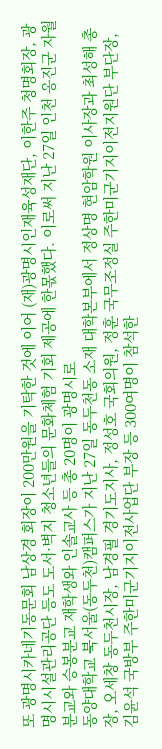또 광명시카네기동문회 남상경 회장이 200만원을 기탁한 것에 이어 (재)광명시인재육성재단, 이한주 청명회장, 광명시시설관리공단 등도 도서·벽지 청소년들의 문화체험 기회 제공에 한몫했다. 이로써 지난 27일 인천 옹진군 자월분교와 승봉분교 재학생와 인솔교사 등 총 20명이 광명시로
동양대학교 북서울(동두천)캠퍼스가 지난 27일 동두천동 소재 대학본부에서 정상명 현암학원 이사장과 최성해 총장, 오세창 동두천시장, 남경필 경기도지사, 정성호 국회의원, 정훈 국무조정실 주한미군기지이전지원단 부단장, 김윤석 국방부 주한미군기지이전사업단 부장 등 300여명이 참석한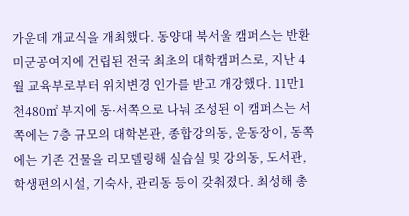가운데 개교식을 개최했다. 동양대 북서울 캠퍼스는 반환 미군공여지에 건립된 전국 최초의 대학캠퍼스로, 지난 4월 교육부로부터 위치변경 인가를 받고 개강했다. 11만1천480㎡ 부지에 동·서쪽으로 나눠 조성된 이 캠퍼스는 서쪽에는 7층 규모의 대학본관, 종합강의동, 운동장이, 동쪽에는 기존 건물을 리모델링해 실습실 및 강의동, 도서관, 학생편의시설, 기숙사, 관리동 등이 갖춰졌다. 최성해 총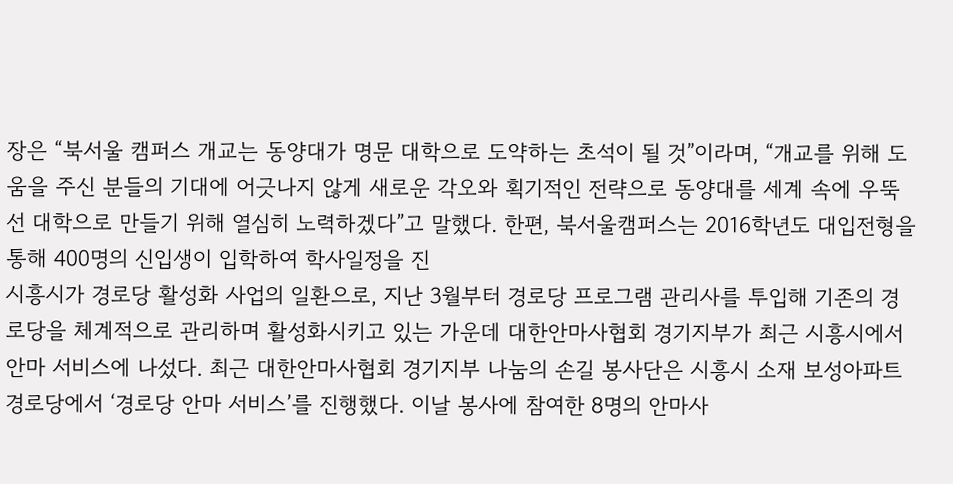장은 “북서울 캠퍼스 개교는 동양대가 명문 대학으로 도약하는 초석이 될 것”이라며, “개교를 위해 도움을 주신 분들의 기대에 어긋나지 않게 새로운 각오와 획기적인 전략으로 동양대를 세계 속에 우뚝 선 대학으로 만들기 위해 열심히 노력하겠다”고 말했다. 한편, 북서울캠퍼스는 2016학년도 대입전형을 통해 400명의 신입생이 입학하여 학사일정을 진
시흥시가 경로당 활성화 사업의 일환으로, 지난 3월부터 경로당 프로그램 관리사를 투입해 기존의 경로당을 체계적으로 관리하며 활성화시키고 있는 가운데 대한안마사협회 경기지부가 최근 시흥시에서 안마 서비스에 나섰다. 최근 대한안마사협회 경기지부 나눔의 손길 봉사단은 시흥시 소재 보성아파트 경로당에서 ‘경로당 안마 서비스’를 진행했다. 이날 봉사에 참여한 8명의 안마사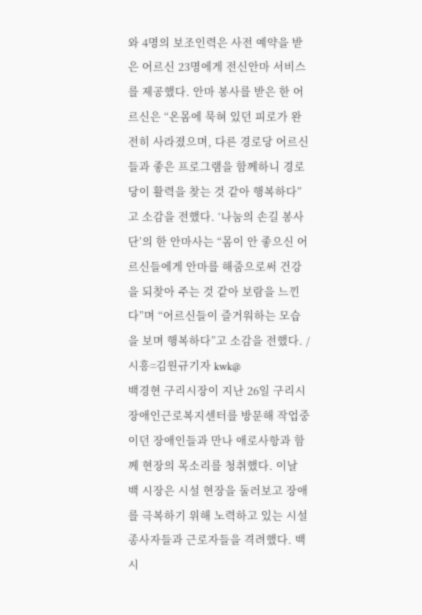와 4명의 보조인력은 사전 예약을 받은 어르신 23명에게 전신안마 서비스를 제공했다. 안마 봉사를 받은 한 어르신은 “온몸에 묵혀 있던 피로가 완전히 사라졌으며, 다른 경로당 어르신들과 좋은 프로그램을 함께하니 경로당이 활력을 찾는 것 같아 행복하다”고 소감을 전했다. ‘나눔의 손길 봉사단’의 한 안마사는 “몸이 안 좋으신 어르신들에게 안마를 해줌으로써 건강을 되찾아 주는 것 같아 보람을 느낀다”며 “어르신들이 즐거워하는 모습을 보며 행복하다”고 소감을 전했다. /시흥=김원규기자 kwk@
백경현 구리시장이 지난 26일 구리시장애인근로복지센터를 방문해 작업중이던 장애인들과 만나 애로사항과 함께 현장의 목소리를 청취했다. 이날 백 시장은 시설 현장을 둘러보고 장애를 극복하기 위해 노력하고 있는 시설종사자들과 근로자들을 격려했다. 백 시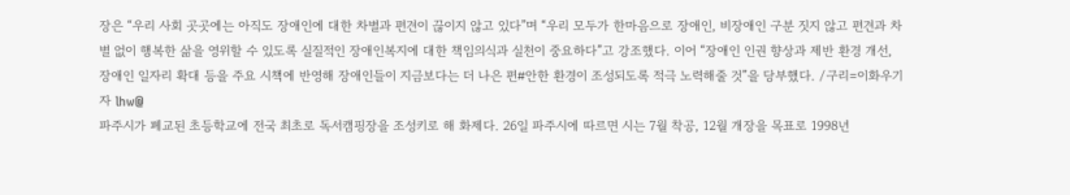장은 “우리 사회 곳곳에는 아직도 장애인에 대한 차별과 편견이 끊이지 않고 있다”며 “우리 모두가 한마음으로 장애인, 비장애인 구분 짓지 않고 편견과 차별 없이 행복한 삶을 영위할 수 있도록 실질적인 장애인복지에 대한 책임의식과 실천이 중요하다”고 강조했다. 이어 “장애인 인권 향상과 제반 환경 개선, 장애인 일자리 확대 등을 주요 시책에 반영해 장애인들이 지금보다는 더 나은 편#안한 환경이 조성되도록 적극 노력해줄 것”을 당부했다. /구리=이화우기자 lhw@
파주시가 폐교된 초등학교에 전국 최초로 독서캠핑장을 조성키로 해 화제다. 26일 파주시에 따르면 시는 7월 착공, 12월 개장을 목표로 1998년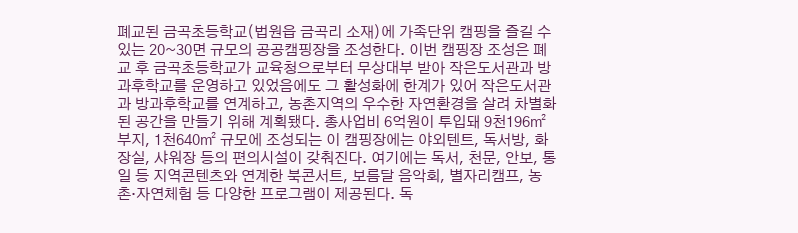폐교된 금곡초등학교(법원읍 금곡리 소재)에 가족단위 캠핑을 즐길 수 있는 20~30면 규모의 공공캠핑장을 조성한다. 이번 캠핑장 조성은 폐교 후 금곡초등학교가 교육청으로부터 무상대부 받아 작은도서관과 방과후학교를 운영하고 있었음에도 그 활성화에 한계가 있어 작은도서관과 방과후학교를 연계하고, 농촌지역의 우수한 자연환경을 살려 차별화된 공간을 만들기 위해 계획됐다. 총사업비 6억원이 투입돼 9천196㎡ 부지, 1천640㎡ 규모에 조성되는 이 캠핑장에는 야외텐트, 독서방, 화장실, 샤워장 등의 편의시설이 갖춰진다. 여기에는 독서, 천문, 안보, 통일 등 지역콘텐츠와 연계한 북콘서트, 보름달 음악회, 별자리캠프, 농촌·자연체험 등 다양한 프로그램이 제공된다. 독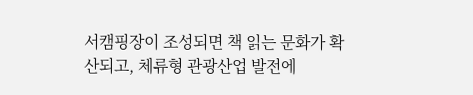서캠핑장이 조성되면 책 읽는 문화가 확산되고, 체류형 관광산업 발전에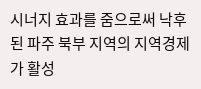시너지 효과를 줌으로써 낙후된 파주 북부 지역의 지역경제가 활성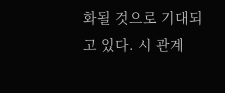화될 것으로 기대되고 있다. 시 관계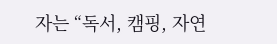자는 “독서, 캠핑, 자연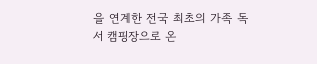을 연계한 전국 최초의 가족 독서 캠핑장으로 온